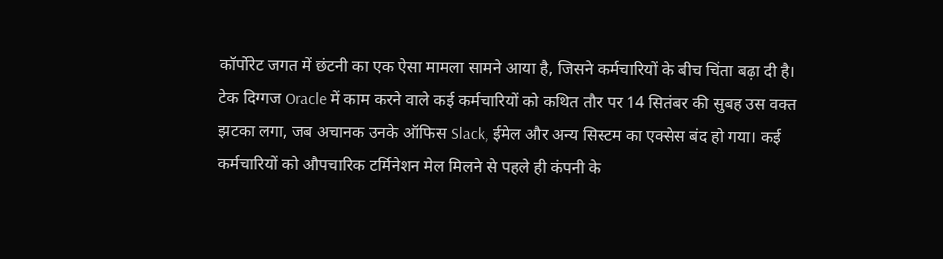कॉर्पोरेट जगत में छंटनी का एक ऐसा मामला सामने आया है, जिसने कर्मचारियों के बीच चिंता बढ़ा दी है। टेक दिग्गज Oracle में काम करने वाले कई कर्मचारियों को कथित तौर पर 14 सितंबर की सुबह उस वक्त झटका लगा, जब अचानक उनके ऑफिस Slack, ईमेल और अन्य सिस्टम का एक्सेस बंद हो गया। कई कर्मचारियों को औपचारिक टर्मिनेशन मेल मिलने से पहले ही कंपनी के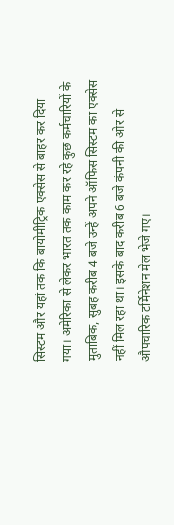सिस्टम और यहां तक कि बायोमीट्रिक एक्सेस से बाहर कर दिया गया। अमेरिका से लेकर भारत तक काम कर रहे कुछ कर्मचारियों के मुताबिक, सुबह करीब 4 बजे उन्हें अपने ऑफिस सिस्टम का एक्सेस नहीं मिल रहा था। इसके बाद करीब 6 बजे कंपनी की ओर से औपचारिक टर्मिनेशन मेल भेजे गए।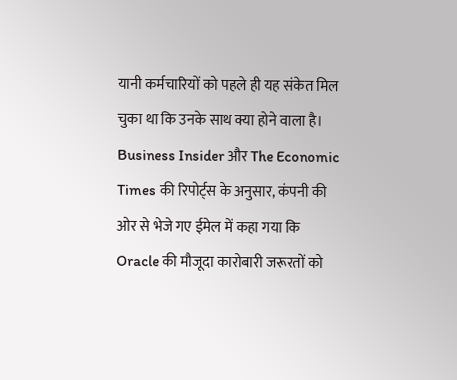यानी कर्मचारियों को पहले ही यह संकेत मिल चुका था कि उनके साथ क्या होने वाला है। Business Insider और The Economic Times की रिपोर्ट्स के अनुसार, कंपनी की ओर से भेजे गए ईमेल में कहा गया कि Oracle की मौजूदा कारोबारी जरूरतों को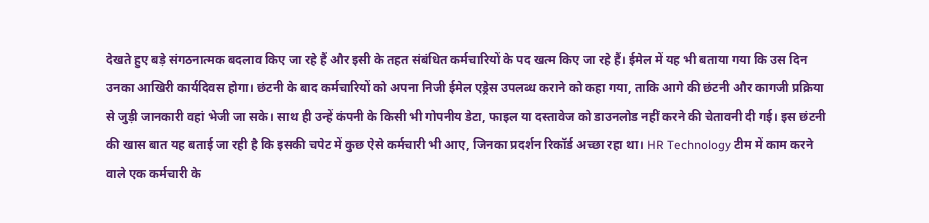देखते हुए बड़े संगठनात्मक बदलाव किए जा रहे हैं और इसी के तहत संबंधित कर्मचारियों के पद खत्म किए जा रहे हैं। ईमेल में यह भी बताया गया कि उस दिन उनका आखिरी कार्यदिवस होगा। छंटनी के बाद कर्मचारियों को अपना निजी ईमेल एड्रेस उपलब्ध कराने को कहा गया, ताकि आगे की छंटनी और कागजी प्रक्रिया से जुड़ी जानकारी वहां भेजी जा सके। साथ ही उन्हें कंपनी के किसी भी गोपनीय डेटा, फाइल या दस्तावेज को डाउनलोड नहीं करने की चेतावनी दी गई। इस छंटनी की खास बात यह बताई जा रही है कि इसकी चपेट में कुछ ऐसे कर्मचारी भी आए, जिनका प्रदर्शन रिकॉर्ड अच्छा रहा था। HR Technology टीम में काम करने वाले एक कर्मचारी के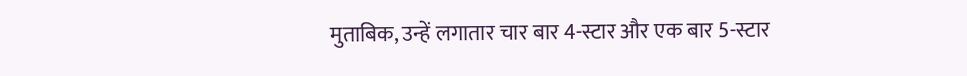मुताबिक, उन्हें लगातार चार बार 4-स्टार और एक बार 5-स्टार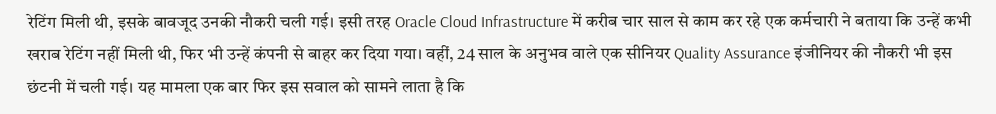रेटिंग मिली थी, इसके बावजूद उनकी नौकरी चली गई। इसी तरह Oracle Cloud Infrastructure में करीब चार साल से काम कर रहे एक कर्मचारी ने बताया कि उन्हें कभी खराब रेटिंग नहीं मिली थी, फिर भी उन्हें कंपनी से बाहर कर दिया गया। वहीं, 24 साल के अनुभव वाले एक सीनियर Quality Assurance इंजीनियर की नौकरी भी इस छंटनी में चली गई। यह मामला एक बार फिर इस सवाल को सामने लाता है कि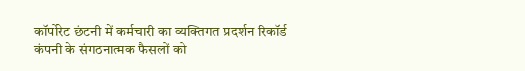कॉर्पोरेट छंटनी में कर्मचारी का व्यक्तिगत प्रदर्शन रिकॉर्ड कंपनी के संगठनात्मक फैसलों को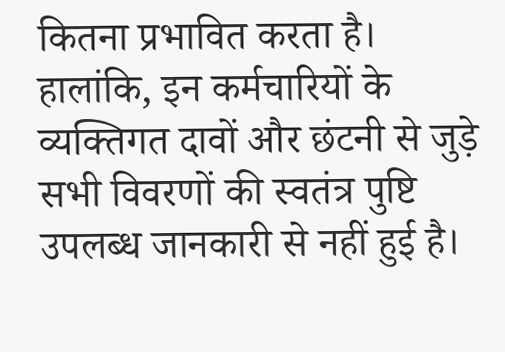कितना प्रभावित करता है। हालांकि, इन कर्मचारियों के व्यक्तिगत दावों और छंटनी से जुड़े सभी विवरणों की स्वतंत्र पुष्टि उपलब्ध जानकारी से नहीं हुई है।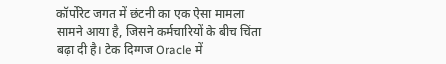कॉर्पोरेट जगत में छंटनी का एक ऐसा मामला सामने आया है, जिसने कर्मचारियों के बीच चिंता बढ़ा दी है। टेक दिग्गज Oracle में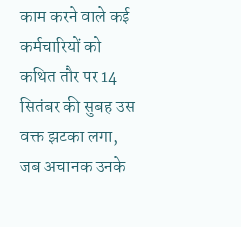काम करने वाले कई कर्मचारियों को कथित तौर पर 14 सितंबर की सुबह उस वक्त झटका लगा, जब अचानक उनके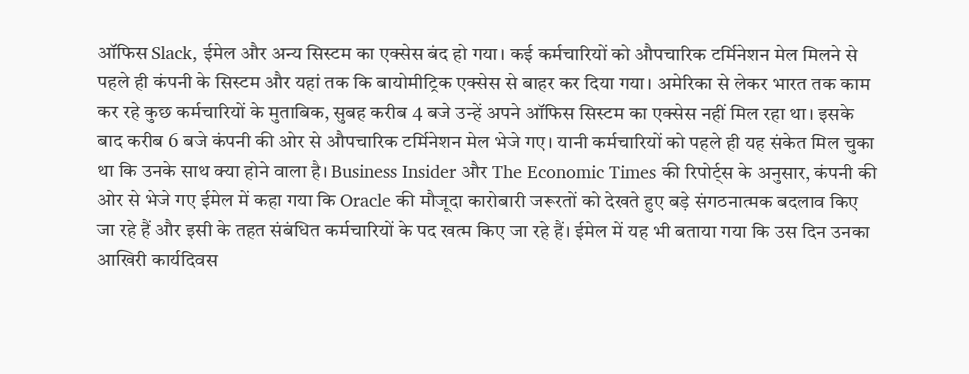ऑफिस Slack, ईमेल और अन्य सिस्टम का एक्सेस बंद हो गया। कई कर्मचारियों को औपचारिक टर्मिनेशन मेल मिलने से पहले ही कंपनी के सिस्टम और यहां तक कि बायोमीट्रिक एक्सेस से बाहर कर दिया गया। अमेरिका से लेकर भारत तक काम कर रहे कुछ कर्मचारियों के मुताबिक, सुबह करीब 4 बजे उन्हें अपने ऑफिस सिस्टम का एक्सेस नहीं मिल रहा था। इसके बाद करीब 6 बजे कंपनी की ओर से औपचारिक टर्मिनेशन मेल भेजे गए। यानी कर्मचारियों को पहले ही यह संकेत मिल चुका था कि उनके साथ क्या होने वाला है। Business Insider और The Economic Times की रिपोर्ट्स के अनुसार, कंपनी की ओर से भेजे गए ईमेल में कहा गया कि Oracle की मौजूदा कारोबारी जरूरतों को देखते हुए बड़े संगठनात्मक बदलाव किए जा रहे हैं और इसी के तहत संबंधित कर्मचारियों के पद खत्म किए जा रहे हैं। ईमेल में यह भी बताया गया कि उस दिन उनका आखिरी कार्यदिवस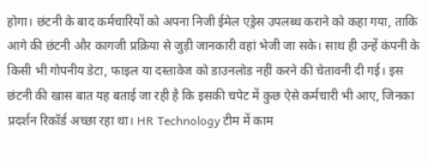होगा। छंटनी के बाद कर्मचारियों को अपना निजी ईमेल एड्रेस उपलब्ध कराने को कहा गया, ताकि आगे की छंटनी और कागजी प्रक्रिया से जुड़ी जानकारी वहां भेजी जा सके। साथ ही उन्हें कंपनी के किसी भी गोपनीय डेटा, फाइल या दस्तावेज को डाउनलोड नहीं करने की चेतावनी दी गई। इस छंटनी की खास बात यह बताई जा रही है कि इसकी चपेट में कुछ ऐसे कर्मचारी भी आए, जिनका प्रदर्शन रिकॉर्ड अच्छा रहा था। HR Technology टीम में काम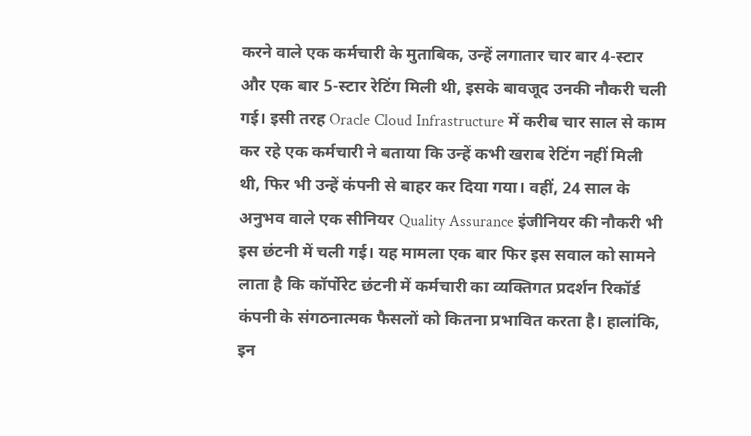करने वाले एक कर्मचारी के मुताबिक, उन्हें लगातार चार बार 4-स्टार और एक बार 5-स्टार रेटिंग मिली थी, इसके बावजूद उनकी नौकरी चली गई। इसी तरह Oracle Cloud Infrastructure में करीब चार साल से काम कर रहे एक कर्मचारी ने बताया कि उन्हें कभी खराब रेटिंग नहीं मिली थी, फिर भी उन्हें कंपनी से बाहर कर दिया गया। वहीं, 24 साल के अनुभव वाले एक सीनियर Quality Assurance इंजीनियर की नौकरी भी इस छंटनी में चली गई। यह मामला एक बार फिर इस सवाल को सामने लाता है कि कॉर्पोरेट छंटनी में कर्मचारी का व्यक्तिगत प्रदर्शन रिकॉर्ड कंपनी के संगठनात्मक फैसलों को कितना प्रभावित करता है। हालांकि, इन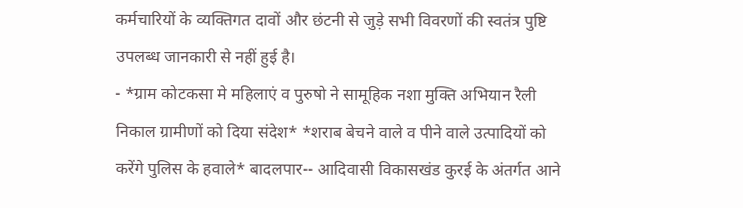कर्मचारियों के व्यक्तिगत दावों और छंटनी से जुड़े सभी विवरणों की स्वतंत्र पुष्टि उपलब्ध जानकारी से नहीं हुई है।
- *ग्राम कोटकसा मे महिलाएं व पुरुषो ने सामूहिक नशा मुक्ति अभियान रैली निकाल ग्रामीणों को दिया संदेश* *शराब बेचने वाले व पीने वाले उत्पादियों को करेंगे पुलिस के हवाले* बादलपार-- आदिवासी विकासखंड कुरई के अंतर्गत आने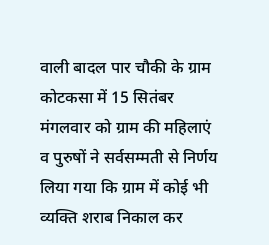वाली बादल पार चौकी के ग्राम कोटकसा में 15 सितंबर मंगलवार को ग्राम की महिलाएं व पुरुषों ने सर्वसम्मती से निर्णय लिया गया कि ग्राम में कोई भी व्यक्ति शराब निकाल कर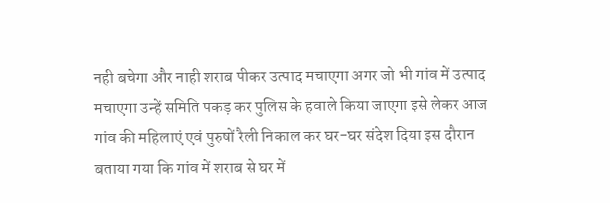नही बचेगा और नाही शराब पीकर उत्पाद मचाएगा अगर जो भी गांव में उत्पाद मचाएगा उन्हें समिति पकड़ कर पुलिस के हवाले किया जाएगा इसे लेकर आज गांव की महिलाएं एवं पुरुषों रैली निकाल कर घर-घर संदेश दिया इस दौरान बताया गया कि गांव में शराब से घर में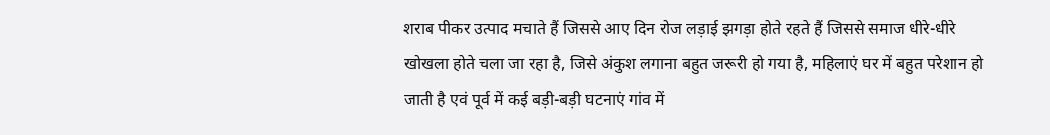शराब पीकर उत्पाद मचाते हैं जिससे आए दिन रोज लड़ाई झगड़ा होते रहते हैं जिससे समाज धीरे-धीरे खोखला होते चला जा रहा है, जिसे अंकुश लगाना बहुत जरूरी हो गया है, महिलाएं घर में बहुत परेशान हो जाती है एवं पूर्व में कई बड़ी-बड़ी घटनाएं गांव में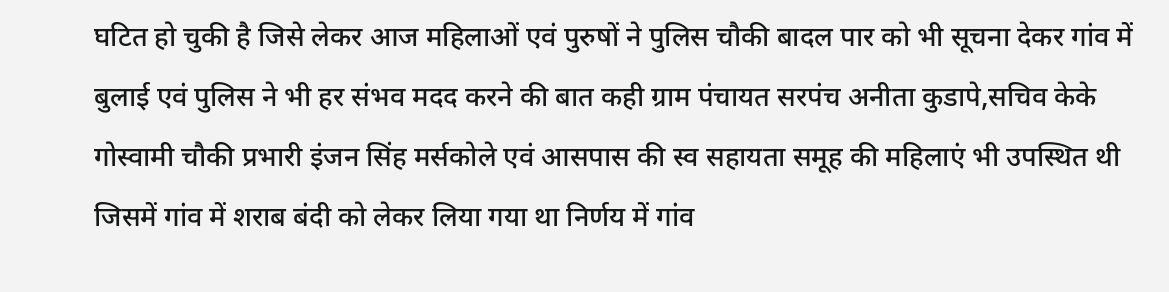घटित हो चुकी है जिसे लेकर आज महिलाओं एवं पुरुषों ने पुलिस चौकी बादल पार को भी सूचना देकर गांव में बुलाई एवं पुलिस ने भी हर संभव मदद करने की बात कही ग्राम पंचायत सरपंच अनीता कुडापे,सचिव केके गोस्वामी चौकी प्रभारी इंजन सिंह मर्सकोले एवं आसपास की स्व सहायता समूह की महिलाएं भी उपस्थित थी जिसमें गांव में शराब बंदी को लेकर लिया गया था निर्णय में गांव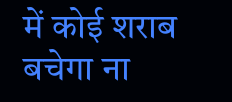में कोई शराब बचेगा ना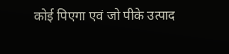कोई पिएगा एवं जो पीके उत्पाद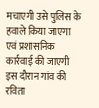मचाएगी उसे पुलिस के हवाले किया जाएगा एवं प्रशासनिक कार्रवाई की जाएगी इस दौरान गांव की रविता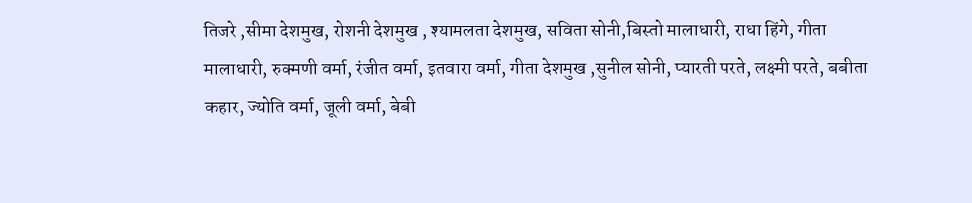तिजरे ,सीमा देशमुख, रोशनी देशमुख , श्यामलता देशमुख, सविता सोनी,बिस्तो मालाधारी, राधा हिंगे, गीता मालाधारी, रुक्मणी वर्मा, रंजीत वर्मा, इतवारा वर्मा, गीता देशमुख ,सुनील सोनी, प्यारती परते, लक्ष्मी परते, बबीता कहार, ज्योति वर्मा, जूली वर्मा, बेबी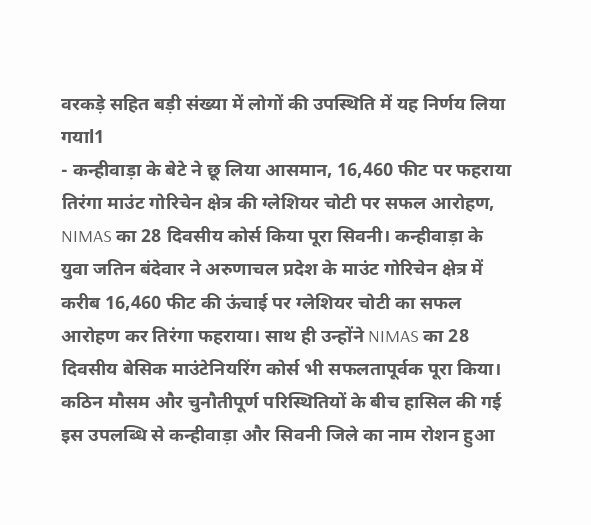वरकड़े सहित बड़ी संख्या में लोगों की उपस्थिति में यह निर्णय लिया गयाl1
- कन्हीवाड़ा के बेटे ने छू लिया आसमान, 16,460 फीट पर फहराया तिरंगा माउंट गोरिचेन क्षेत्र की ग्लेशियर चोटी पर सफल आरोहण, NIMAS का 28 दिवसीय कोर्स किया पूरा सिवनी। कन्हीवाड़ा के युवा जतिन बंदेवार ने अरुणाचल प्रदेश के माउंट गोरिचेन क्षेत्र में करीब 16,460 फीट की ऊंचाई पर ग्लेशियर चोटी का सफल आरोहण कर तिरंगा फहराया। साथ ही उन्होंने NIMAS का 28 दिवसीय बेसिक माउंटेनियरिंग कोर्स भी सफलतापूर्वक पूरा किया। कठिन मौसम और चुनौतीपूर्ण परिस्थितियों के बीच हासिल की गई इस उपलब्धि से कन्हीवाड़ा और सिवनी जिले का नाम रोशन हुआ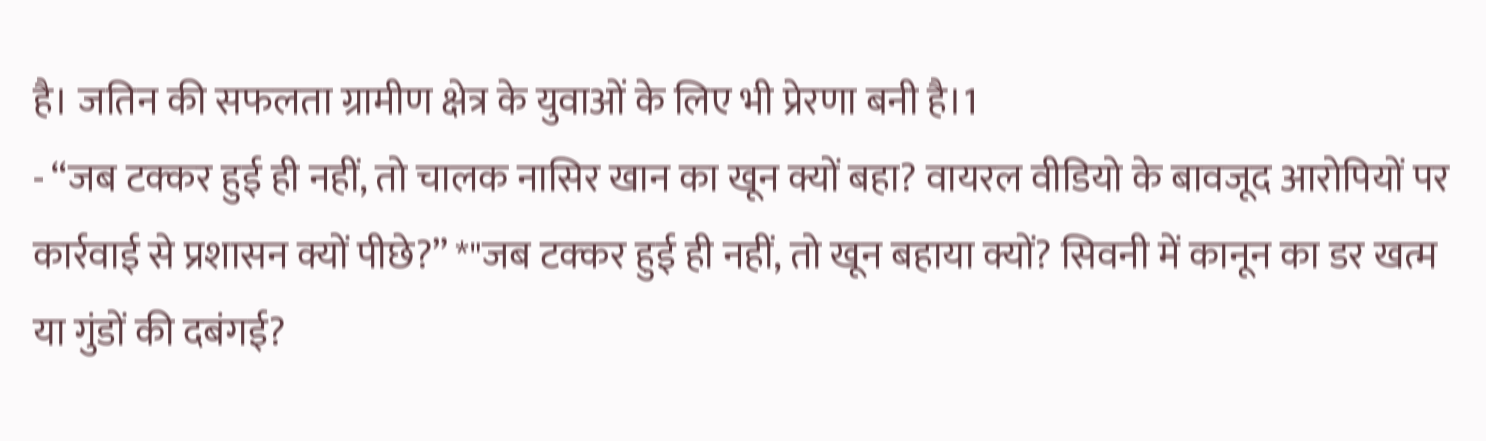है। जतिन की सफलता ग्रामीण क्षेत्र के युवाओं के लिए भी प्रेरणा बनी है।1
- “जब टक्कर हुई ही नहीं, तो चालक नासिर खान का खून क्यों बहा? वायरल वीडियो के बावजूद आरोपियों पर कार्रवाई से प्रशासन क्यों पीछे?” *"जब टक्कर हुई ही नहीं, तो खून बहाया क्यों? सिवनी में कानून का डर खत्म या गुंडों की दबंगई?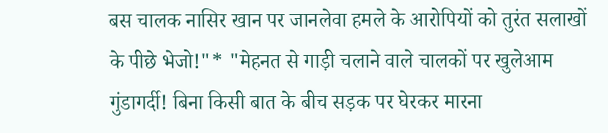बस चालक नासिर खान पर जानलेवा हमले के आरोपियों को तुरंत सलाखों के पीछे भेजो!"* "मेहनत से गाड़ी चलाने वाले चालकों पर खुलेआम गुंडागर्दी! बिना किसी बात के बीच सड़क पर घेरकर मारना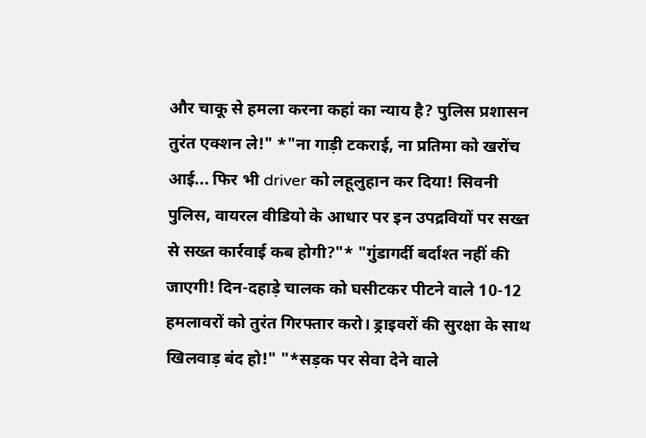और चाकू से हमला करना कहां का न्याय है? पुलिस प्रशासन तुरंत एक्शन ले!" *"ना गाड़ी टकराई, ना प्रतिमा को खरोंच आई... फिर भी driver को लहूलुहान कर दिया! सिवनी पुलिस, वायरल वीडियो के आधार पर इन उपद्रवियों पर सख्त से सख्त कार्रवाई कब होगी?"* "गुंडागर्दी बर्दाश्त नहीं की जाएगी! दिन-दहाड़े चालक को घसीटकर पीटने वाले 10-12 हमलावरों को तुरंत गिरफ्तार करो। ड्राइवरों की सुरक्षा के साथ खिलवाड़ बंद हो!" "*सड़क पर सेवा देने वाले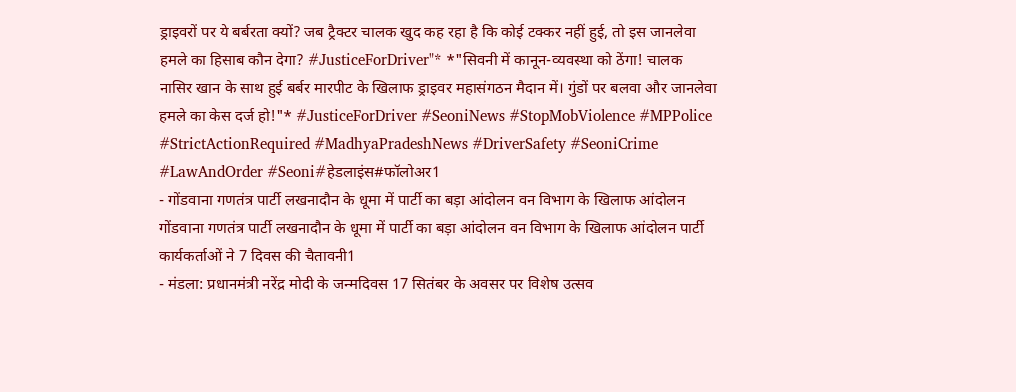ड्राइवरों पर ये बर्बरता क्यों? जब ट्रैक्टर चालक खुद कह रहा है कि कोई टक्कर नहीं हुई, तो इस जानलेवा हमले का हिसाब कौन देगा? #JusticeForDriver"* *"सिवनी में कानून-व्यवस्था को ठेंगा! चालक नासिर खान के साथ हुई बर्बर मारपीट के खिलाफ ड्राइवर महासंगठन मैदान में। गुंडों पर बलवा और जानलेवा हमले का केस दर्ज हो!"* #JusticeForDriver #SeoniNews #StopMobViolence #MPPolice #StrictActionRequired #MadhyaPradeshNews #DriverSafety #SeoniCrime #LawAndOrder #Seoni#हेडलाइंस#फॉलोअर1
- गोंडवाना गणतंत्र पार्टी लखनादौन के धूमा में पार्टी का बड़ा आंदोलन वन विभाग के खिलाफ आंदोलन गोंडवाना गणतंत्र पार्टी लखनादौन के धूमा में पार्टी का बड़ा आंदोलन वन विभाग के खिलाफ आंदोलन पार्टी कार्यकर्ताओं ने 7 दिवस की चैतावनी1
- मंडला: प्रधानमंत्री नरेंद्र मोदी के जन्मदिवस 17 सितंबर के अवसर पर विशेष उत्सव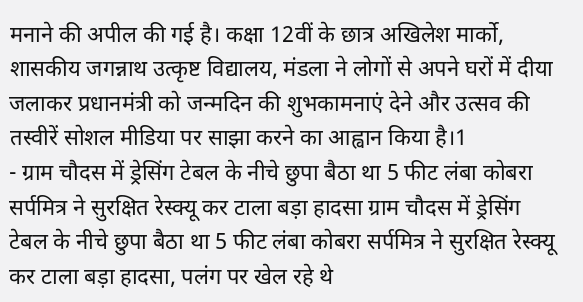मनाने की अपील की गई है। कक्षा 12वीं के छात्र अखिलेश मार्को, शासकीय जगन्नाथ उत्कृष्ट विद्यालय, मंडला ने लोगों से अपने घरों में दीया जलाकर प्रधानमंत्री को जन्मदिन की शुभकामनाएं देने और उत्सव की तस्वीरें सोशल मीडिया पर साझा करने का आह्वान किया है।1
- ग्राम चौदस में ड्रेसिंग टेबल के नीचे छुपा बैठा था 5 फीट लंबा कोबरा सर्पमित्र ने सुरक्षित रेस्क्यू कर टाला बड़ा हादसा ग्राम चौदस में ड्रेसिंग टेबल के नीचे छुपा बैठा था 5 फीट लंबा कोबरा सर्पमित्र ने सुरक्षित रेस्क्यू कर टाला बड़ा हादसा, पलंग पर खेल रहे थे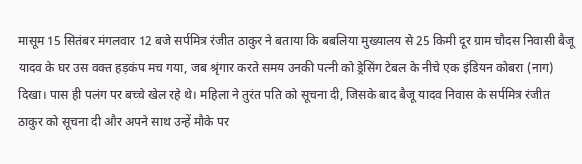मासूम 15 सितंबर मंगलवार 12 बजे सर्पमित्र रंजीत ठाकुर ने बताया कि बबलिया मुख्यालय से 25 किमी दूर ग्राम चौदस निवासी बैजू यादव के घर उस वक्त हड़कंप मच गया, जब श्रृंगार करते समय उनकी पत्नी को ड्रेसिंग टेबल के नीचे एक इंडियन कोबरा (नाग) दिखा। पास ही पलंग पर बच्चे खेल रहे थे। महिला ने तुरंत पति को सूचना दी, जिसके बाद बैजू यादव निवास के सर्पमित्र रंजीत ठाकुर को सूचना दी और अपने साथ उन्हें मौके पर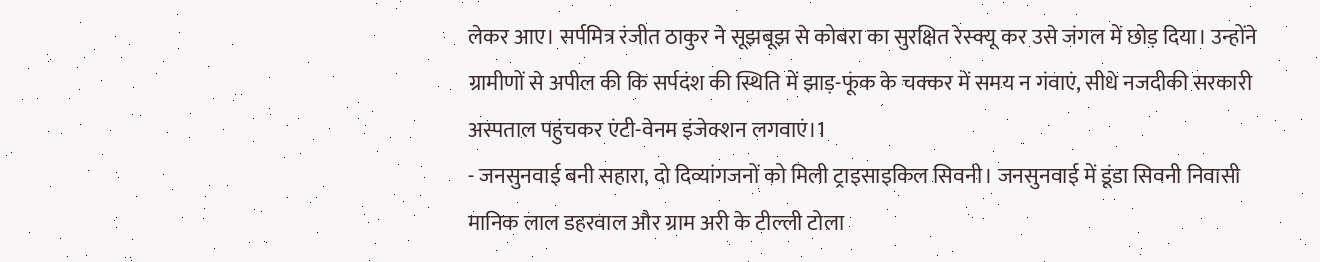लेकर आए। सर्पमित्र रंजीत ठाकुर ने सूझबूझ से कोबरा का सुरक्षित रेस्क्यू कर उसे जंगल में छोड़ दिया। उन्होंने ग्रामीणों से अपील की कि सर्पदंश की स्थिति में झाड़-फूंक के चक्कर में समय न गंवाएं, सीधे नजदीकी सरकारी अस्पताल पहुंचकर एंटी-वेनम इंजेक्शन लगवाएं।1
- जनसुनवाई बनी सहारा, दो दिव्यांगजनों को मिली ट्राइसाइकिल सिवनी। जनसुनवाई में डूंडा सिवनी निवासी मानिक लाल डहरवाल और ग्राम अरी के टील्ली टोला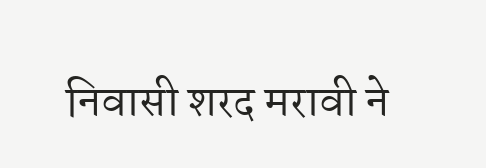निवासी शरद मरावी ने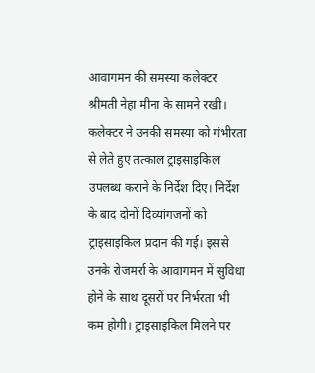आवागमन की समस्या कलेक्टर श्रीमती नेहा मीना के सामने रखी। कलेक्टर ने उनकी समस्या को गंभीरता से लेते हुए तत्काल ट्राइसाइकिल उपलब्ध कराने के निर्देश दिए। निर्देश के बाद दोनों दिव्यांगजनों को ट्राइसाइकिल प्रदान की गई। इससे उनके रोजमर्रा के आवागमन में सुविधा होने के साथ दूसरों पर निर्भरता भी कम होगी। ट्राइसाइकिल मिलने पर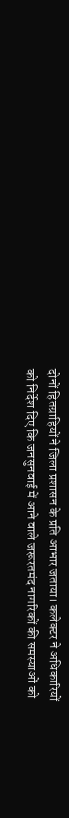दोनों हितग्राहियों ने जिला प्रशासन के प्रति आभार जताया। कलेक्टर ने अधिकारियों को निर्देश दिए कि जनसुनवाई में आने वाले जरूरतमंद नागरिकों की समस्याओं को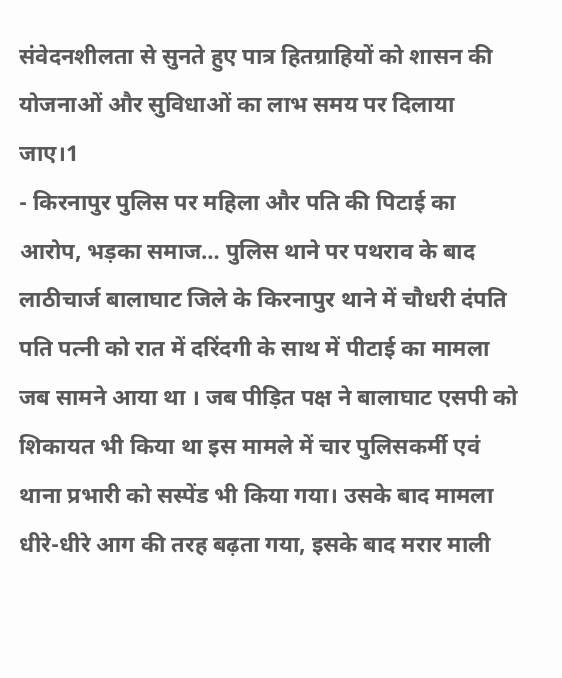संवेदनशीलता से सुनते हुए पात्र हितग्राहियों को शासन की योजनाओं और सुविधाओं का लाभ समय पर दिलाया जाए।1
- किरनापुर पुलिस पर महिला और पति की पिटाई का आरोप, भड़का समाज… पुलिस थाने पर पथराव के बाद लाठीचार्ज बालाघाट जिले के किरनापुर थाने में चौधरी दंपति पति पत्नी को रात में दरिंदगी के साथ में पीटाई का मामला जब सामने आया था । जब पीड़ित पक्ष ने बालाघाट एसपी को शिकायत भी किया था इस मामले में चार पुलिसकर्मी एवं थाना प्रभारी को सस्पेंड भी किया गया। उसके बाद मामला धीरे-धीरे आग की तरह बढ़ता गया, इसके बाद मरार माली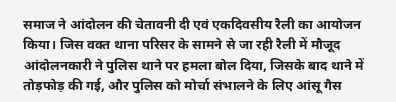समाज ने आंदोलन की चेतावनी दी एवं एकदिवसीय रैली का आयोजन किया। जिस वक्त थाना परिसर के सामने से जा रही रैली में मौजूद आंदोलनकारी ने पुलिस थाने पर हमला बोल दिया, जिसके बाद थाने में तोड़फोड़ की गई, और पुलिस को मोर्चा संभालने के लिए आंसू गैस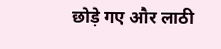छोड़े गए और लाठी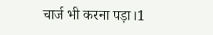चार्ज भी करना पड़ा।1